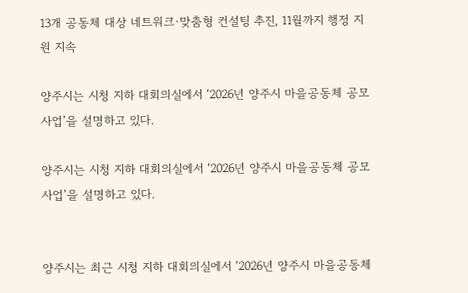13개 공동체 대상 네트워크·맞춤형 컨설팅 추진, 11월까지 행정 지원 지속

양주시는 시청 지하 대회의실에서 ‘2026년 양주시 마을공동체 공모사업’을 설명하고 있다.

양주시는 시청 지하 대회의실에서 ‘2026년 양주시 마을공동체 공모사업’을 설명하고 있다.


양주시는 최근 시청 지하 대회의실에서 ‘2026년 양주시 마을공동체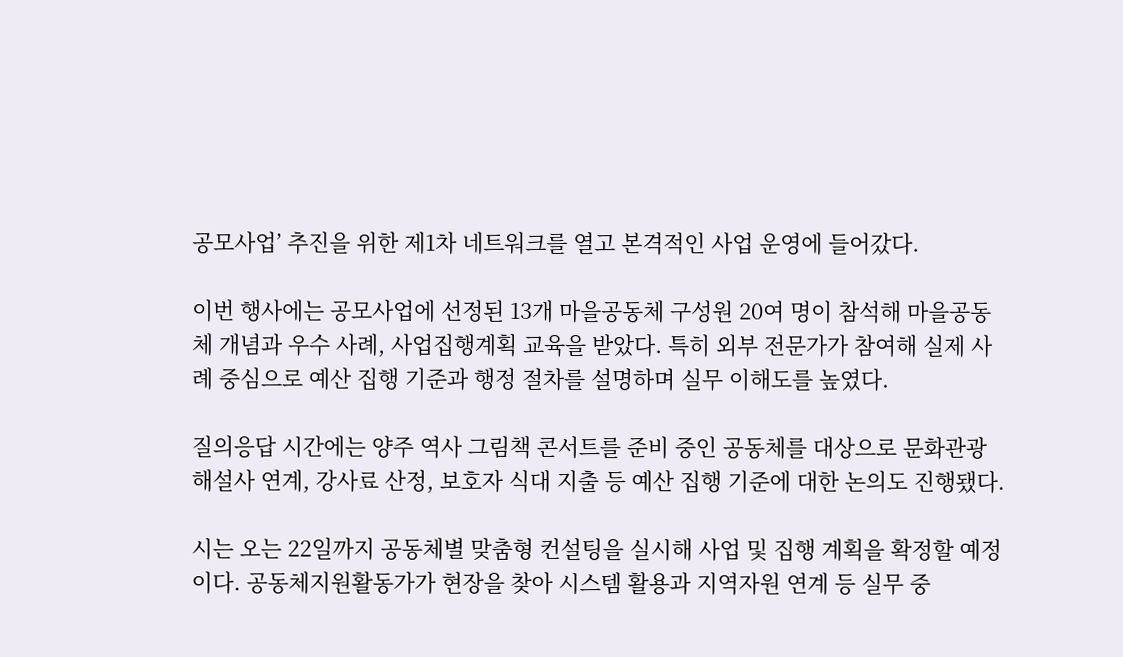공모사업’ 추진을 위한 제1차 네트워크를 열고 본격적인 사업 운영에 들어갔다.

이번 행사에는 공모사업에 선정된 13개 마을공동체 구성원 20여 명이 참석해 마을공동체 개념과 우수 사례, 사업집행계획 교육을 받았다. 특히 외부 전문가가 참여해 실제 사례 중심으로 예산 집행 기준과 행정 절차를 설명하며 실무 이해도를 높였다.

질의응답 시간에는 양주 역사 그림책 콘서트를 준비 중인 공동체를 대상으로 문화관광해설사 연계, 강사료 산정, 보호자 식대 지출 등 예산 집행 기준에 대한 논의도 진행됐다.

시는 오는 22일까지 공동체별 맞춤형 컨설팅을 실시해 사업 및 집행 계획을 확정할 예정이다. 공동체지원활동가가 현장을 찾아 시스템 활용과 지역자원 연계 등 실무 중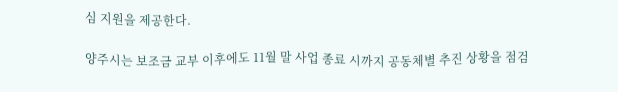심 지원을 제공한다.

양주시는 보조금 교부 이후에도 11월 말 사업 종료 시까지 공동체별 추진 상황을 점검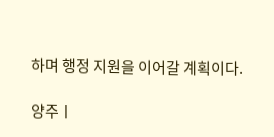하며 행정 지원을 이어갈 계획이다.

양주ㅣ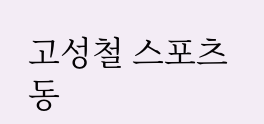고성철 스포츠동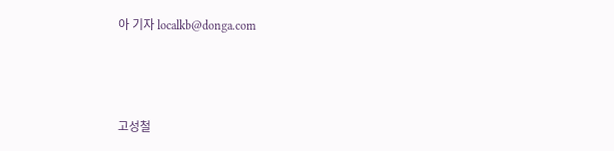아 기자 localkb@donga.com



고성철